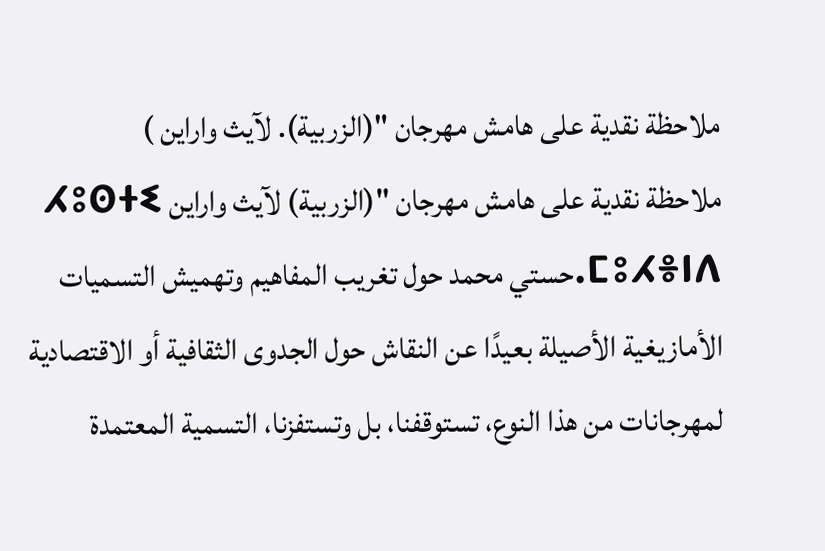ملاحظة نقدية على هامش مهرجان "(الزربية). لآيث واراين )
ملاحظة نقدية على هامش مهرجان "(الزربية) لآيث واراين ⵃⵓⵙⵜⵉ ⵎⵓⵃⴻⵏⴷ.حستي محمد حول تغريب المفاهيم وتهميش التسميات الأمازيغية الأصيلة بعيدًا عن النقاش حول الجدوى الثقافية أو الاقتصادية لمهرجانات من هذا النوع، تستوقفنا، بل وتستفزنا، التسمية المعتمدة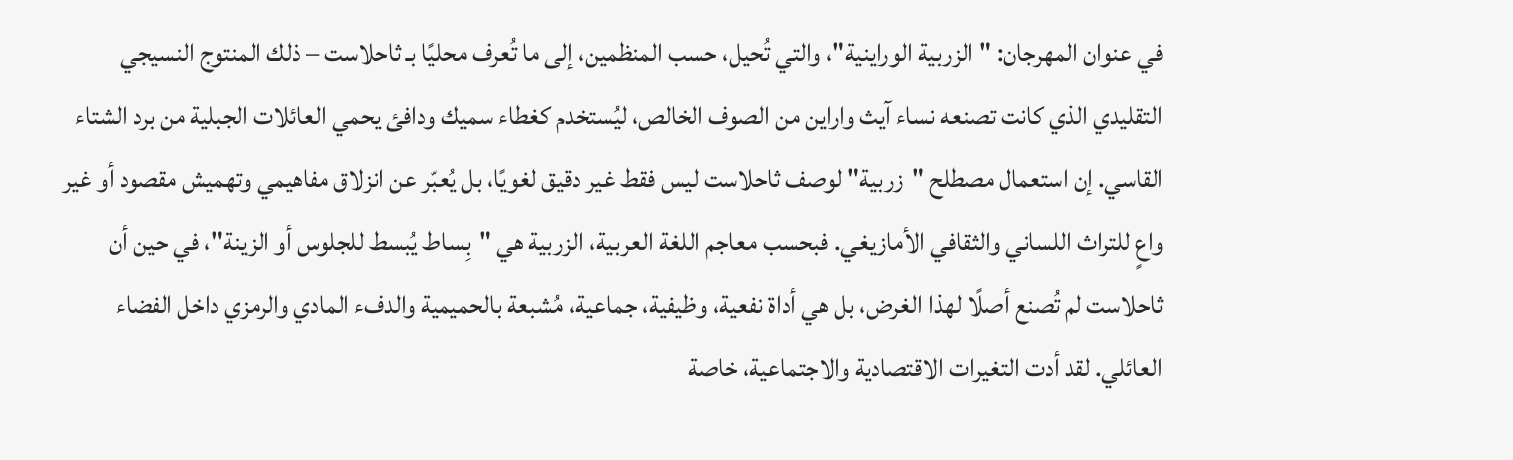في عنوان المهرجان: "الزربية الوراينية"، والتي تُحيل، حسب المنظمين، إلى ما تُعرف محليًا بـ ثاحلاست – ذلك المنتوج النسيجي التقليدي الذي كانت تصنعه نساء آيث واراين من الصوف الخالص، ليُستخدم كغطاء سميك ودافئ يحمي العائلات الجبلية من برد الشتاء القاسي. إن استعمال مصطلح "زربية" لوصف ثاحلاست ليس فقط غير دقيق لغويًا، بل يُعبّر عن انزلاق مفاهيمي وتهميش مقصود أو غير واعٍ للتراث اللساني والثقافي الأمازيغي. فبحسب معاجم اللغة العربية، الزربية هي "بِساط يُبسط للجلوس أو الزينة"، في حين أن ثاحلاست لم تُصنع أصلًا لهذا الغرض، بل هي أداة نفعية، وظيفية، جماعية، مُشبعة بالحميمية والدفء المادي والرمزي داخل الفضاء العائلي. لقد أدت التغيرات الاقتصادية والاجتماعية، خاصة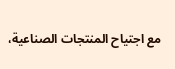مع اجتياح المنتجات الصناعية،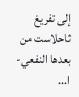إلى تفريغ ثاحلاست من بعدها النفعي-ا...